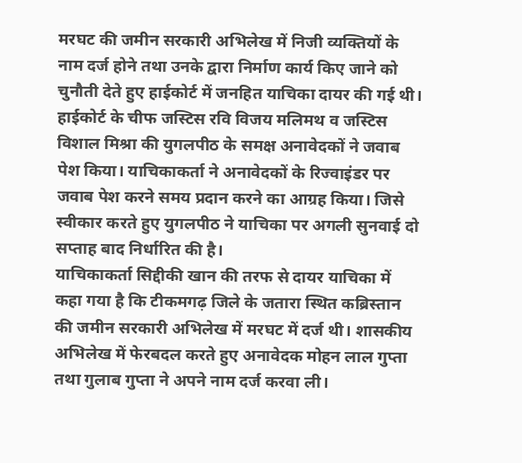मरघट की जमीन सरकारी अभिलेख में निजी व्यक्तियों के नाम दर्ज होने तथा उनके द्वारा निर्माण कार्य किए जाने को चुनौती देते हुए हाईकोर्ट में जनहित याचिका दायर की गई थी। हाईकोर्ट के चीफ जस्टिस रवि विजय मलिमथ व जस्टिस विशाल मिश्रा की युगलपीठ के समक्ष अनावेदकों ने जवाब पेश किया। याचिकाकर्ता ने अनावेदकों के रिज्वाइंडर पर जवाब पेश करने समय प्रदान करने का आग्रह किया। जिसे स्वीकार करते हुए युगलपीठ ने याचिका पर अगली सुनवाई दो सप्ताह बाद निर्धारित की है।
याचिकाकर्ता सिद्दीकी खान की तरफ से दायर याचिका में कहा गया है कि टीकमगढ़ जिले के जतारा स्थित कब्रिस्तान की जमीन सरकारी अभिलेख में मरघट में दर्ज थी। शासकीय अभिलेख में फेरबदल करते हुए अनावेदक मोहन लाल गुप्ता तथा गुलाब गुप्ता ने अपने नाम दर्ज करवा ली।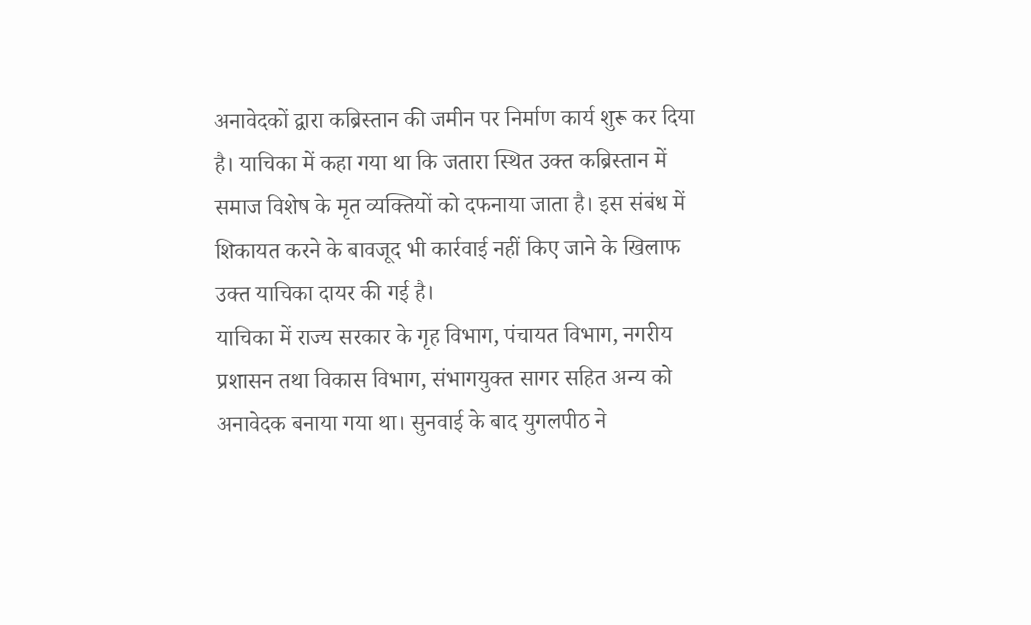अनावेदकों द्वारा कब्रिस्तान की जमीन पर निर्माण कार्य शुरू कर दिया है। याचिका में कहा गया था कि जतारा स्थित उक्त कब्रिस्तान में समाज विशेष के मृत व्यक्तियों को दफनाया जाता है। इस संबंध में शिकायत करने के बावजूद भी कार्रवाई नहीं किए जाने के खिलाफ उक्त याचिका दायर की गई है।
याचिका में राज्य सरकार के गृह विभाग, पंचायत विभाग, नगरीय प्रशासन तथा विकास विभाग, संभागयुक्त सागर सहित अन्य को अनावेदक बनाया गया था। सुनवाई के बाद युगलपीठ ने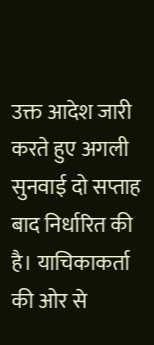उक्त आदेश जारी करते हुए अगली सुनवाई दो सप्ताह बाद निर्धारित की है। याचिकाकर्ता की ओर से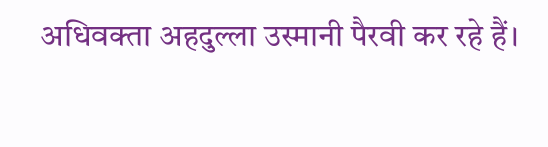अधिवक्ता अहदुल्ला उस्मानी पैरवी कर रहे हैं।